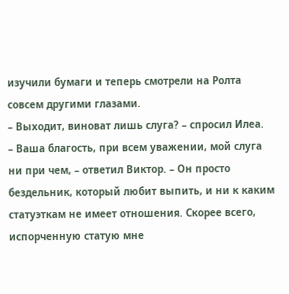изучили бумаги и теперь смотрели на Ролта совсем другими глазами.
– Выходит, виноват лишь слуга? – спросил Илеа.
– Ваша благость, при всем уважении, мой слуга ни при чем, – ответил Виктор. – Он просто бездельник, который любит выпить, и ни к каким статуэткам не имеет отношения. Скорее всего, испорченную статую мне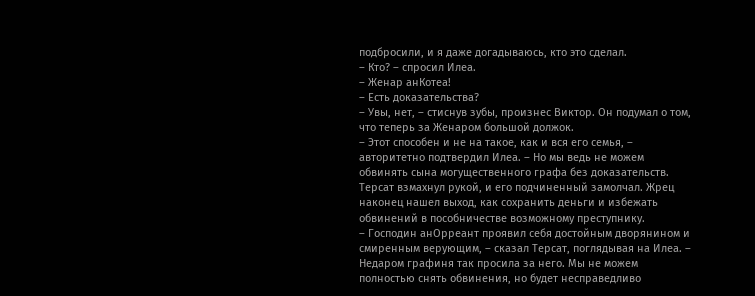подбросили, и я даже догадываюсь, кто это сделал.
– Кто? – спросил Илеа.
– Женар анКотеа!
– Есть доказательства?
– Увы, нет, – стиснув зубы, произнес Виктор. Он подумал о том, что теперь за Женаром большой должок.
– Этот способен и не на такое, как и вся его семья, – авторитетно подтвердил Илеа. – Но мы ведь не можем обвинять сына могущественного графа без доказательств.
Терсат взмахнул рукой, и его подчиненный замолчал. Жрец наконец нашел выход, как сохранить деньги и избежать обвинений в пособничестве возможному преступнику.
– Господин анОрреант проявил себя достойным дворянином и смиренным верующим, – сказал Терсат, поглядывая на Илеа. – Недаром графиня так просила за него. Мы не можем полностью снять обвинения, но будет несправедливо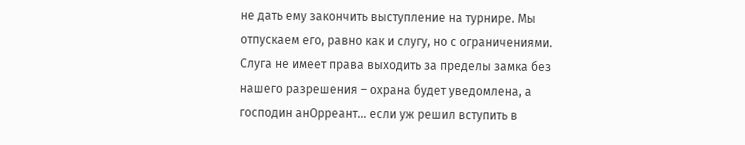не дать ему закончить выступление на турнире. Мы отпускаем его, равно как и слугу, но с ограничениями. Слуга не имеет права выходить за пределы замка без нашего разрешения – охрана будет уведомлена, а господин анОрреант… если уж решил вступить в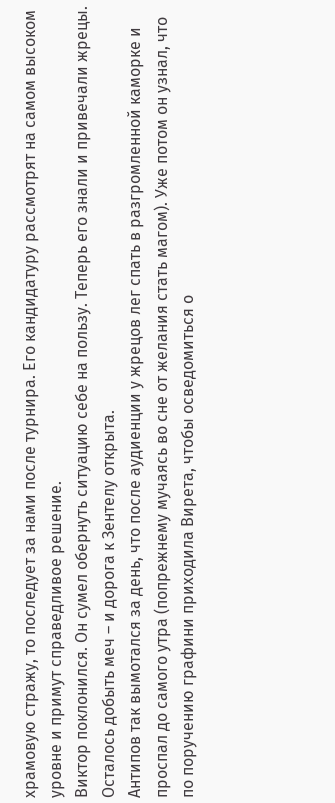храмовую стражу, то последует за нами после турнира. Его кандидатуру рассмотрят на самом высоком уровне и примут справедливое решение.
Виктор поклонился. Он сумел обернуть ситуацию себе на пользу. Теперь его знали и привечали жрецы. Осталось добыть меч – и дорога к Зентелу открыта.
Антипов так вымотался за день, что после аудиенции у жрецов лег спать в разгромленной каморке и проспал до самого утра (попрежнему мучаясь во сне от желания стать магом). Уже потом он узнал, что по поручению графини приходила Вирета, чтобы осведомиться о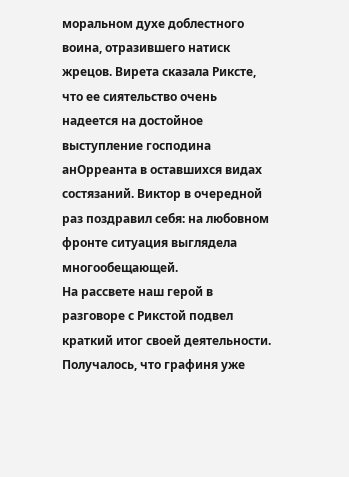моральном духе доблестного воина, отразившего натиск жрецов. Вирета сказала Риксте, что ее сиятельство очень надеется на достойное выступление господина анОрреанта в оставшихся видах состязаний. Виктор в очередной раз поздравил себя: на любовном фронте ситуация выглядела многообещающей.
На рассвете наш герой в разговоре с Рикстой подвел краткий итог своей деятельности. Получалось, что графиня уже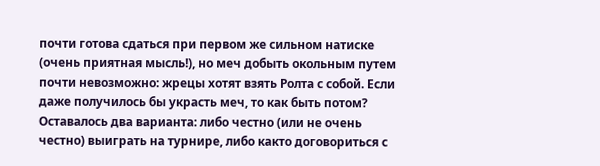почти готова сдаться при первом же сильном натиске (очень приятная мысль!), но меч добыть окольным путем почти невозможно: жрецы хотят взять Ролта с собой. Если даже получилось бы украсть меч, то как быть потом? Оставалось два варианта: либо честно (или не очень честно) выиграть на турнире, либо както договориться с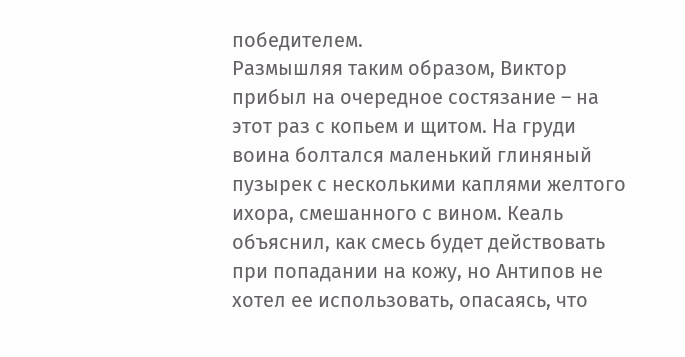победителем.
Размышляя таким образом, Виктор прибыл на очередное состязание – на этот раз с копьем и щитом. На груди воина болтался маленький глиняный пузырек с несколькими каплями желтого ихора, смешанного с вином. Кеаль объяснил, как смесь будет действовать при попадании на кожу, но Антипов не хотел ее использовать, опасаясь, что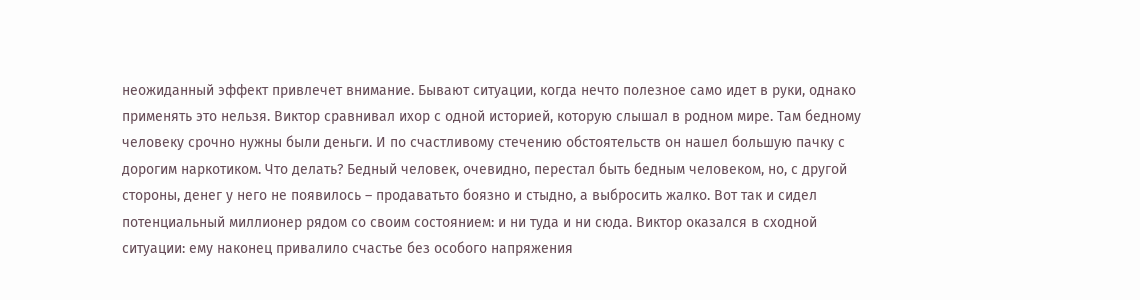неожиданный эффект привлечет внимание. Бывают ситуации, когда нечто полезное само идет в руки, однако применять это нельзя. Виктор сравнивал ихор с одной историей, которую слышал в родном мире. Там бедному человеку срочно нужны были деньги. И по счастливому стечению обстоятельств он нашел большую пачку с дорогим наркотиком. Что делать? Бедный человек, очевидно, перестал быть бедным человеком, но, с другой стороны, денег у него не появилось – продаватьто боязно и стыдно, а выбросить жалко. Вот так и сидел потенциальный миллионер рядом со своим состоянием: и ни туда и ни сюда. Виктор оказался в сходной ситуации: ему наконец привалило счастье без особого напряжения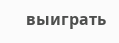выиграть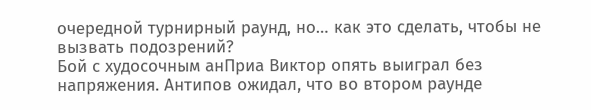очередной турнирный раунд, но… как это сделать, чтобы не вызвать подозрений?
Бой с худосочным анПриа Виктор опять выиграл без напряжения. Антипов ожидал, что во втором раунде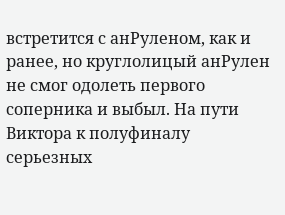встретится с анРуленом, как и ранее, но круглолицый анРулен не смог одолеть первого соперника и выбыл. На пути Виктора к полуфиналу серьезных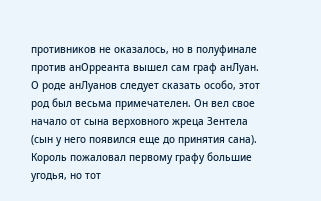противников не оказалось, но в полуфинале против анОрреанта вышел сам граф анЛуан.
О роде анЛуанов следует сказать особо, этот род был весьма примечателен. Он вел свое начало от сына верховного жреца Зентела (сын у него появился еще до принятия сана). Король пожаловал первому графу большие угодья, но тот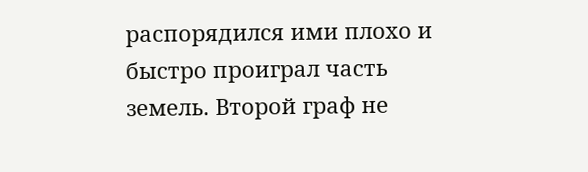распорядился ими плохо и быстро проиграл часть земель. Второй граф не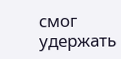смог удержать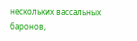нескольких вассальных баронов,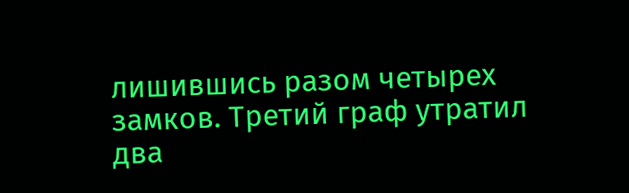лишившись разом четырех замков. Третий граф утратил два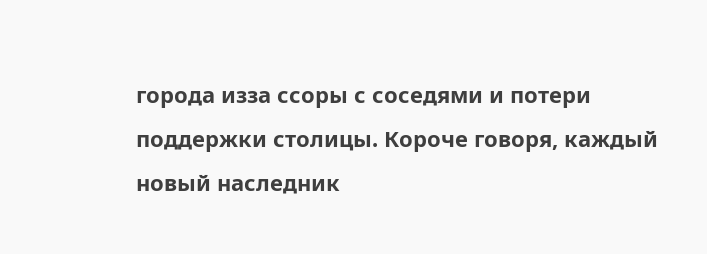города изза ссоры с соседями и потери поддержки столицы. Короче говоря, каждый новый наследник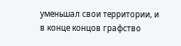уменьшал свои территории, и в конце концов графство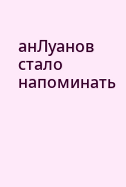анЛуанов стало напоминать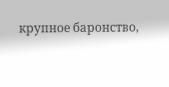крупное баронство,